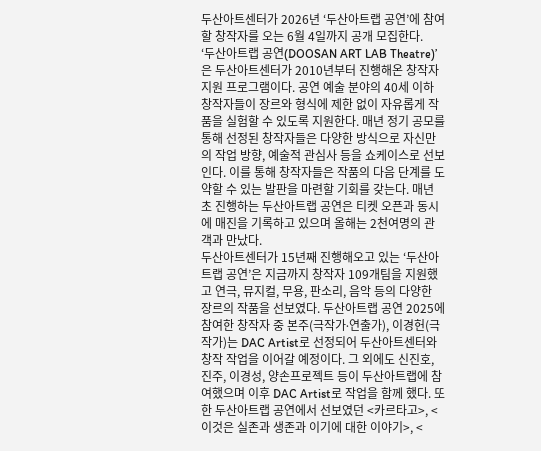두산아트센터가 2026년 ‘두산아트랩 공연’에 참여할 창작자를 오는 6월 4일까지 공개 모집한다.
‘두산아트랩 공연(DOOSAN ART LAB Theatre)’은 두산아트센터가 2010년부터 진행해온 창작자 지원 프로그램이다. 공연 예술 분야의 40세 이하 창작자들이 장르와 형식에 제한 없이 자유롭게 작품을 실험할 수 있도록 지원한다. 매년 정기 공모를 통해 선정된 창작자들은 다양한 방식으로 자신만의 작업 방향, 예술적 관심사 등을 쇼케이스로 선보인다. 이를 통해 창작자들은 작품의 다음 단계를 도약할 수 있는 발판을 마련할 기회를 갖는다. 매년 초 진행하는 두산아트랩 공연은 티켓 오픈과 동시에 매진을 기록하고 있으며 올해는 2천여명의 관객과 만났다.
두산아트센터가 15년째 진행해오고 있는 ‘두산아트랩 공연’은 지금까지 창작자 109개팀을 지원했고 연극, 뮤지컬, 무용, 판소리, 음악 등의 다양한 장르의 작품을 선보였다. 두산아트랩 공연 2025에 참여한 창작자 중 본주(극작가∙연출가), 이경헌(극작가)는 DAC Artist로 선정되어 두산아트센터와 창작 작업을 이어갈 예정이다. 그 외에도 신진호, 진주, 이경성, 양손프로젝트 등이 두산아트랩에 참여했으며 이후 DAC Artist로 작업을 함께 했다. 또한 두산아트랩 공연에서 선보였던 <카르타고>, <이것은 실존과 생존과 이기에 대한 이야기>, <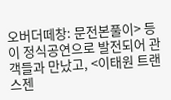오버더떼창: 문전본풀이> 등이 정식공연으로 발전되어 관객들과 만났고, <이태원 트랜스젠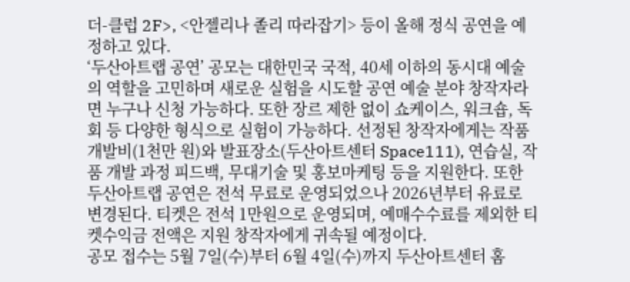더-클럽 2F>, <안젤리나 졸리 따라잡기> 등이 올해 정식 공연을 예정하고 있다.
‘두산아트랩 공연’ 공모는 대한민국 국적, 40세 이하의 동시대 예술의 역할을 고민하며 새로운 실험을 시도할 공연 예술 분야 창작자라면 누구나 신청 가능하다. 또한 장르 제한 없이 쇼케이스, 워크숍, 독회 등 다양한 형식으로 실험이 가능하다. 선정된 창작자에게는 작품 개발비(1천만 원)와 발표장소(두산아트센터 Space111), 연습실, 작품 개발 과정 피드백, 무대기술 및 홍보마케팅 등을 지원한다. 또한 두산아트랩 공연은 전석 무료로 운영되었으나 2026년부터 유료로 변경된다. 티켓은 전석 1만원으로 운영되며, 예매수수료를 제외한 티켓수익금 전액은 지원 창작자에게 귀속될 예정이다.
공모 접수는 5월 7일(수)부터 6월 4일(수)까지 두산아트센터 홈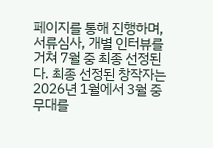페이지를 통해 진행하며, 서류심사, 개별 인터뷰를 거쳐 7월 중 최종 선정된다. 최종 선정된 창작자는 2026년 1월에서 3월 중 무대를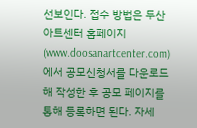선보인다. 접수 방법은 두산아트센터 홈페이지(www.doosanartcenter.com)에서 공모신청서를 다운로드해 작성한 후 공모 페이지를 통해 등록하면 된다. 자세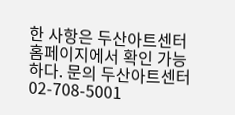한 사항은 두산아트센터 홈페이지에서 확인 가능하다. 문의 두산아트센터 02-708-5001